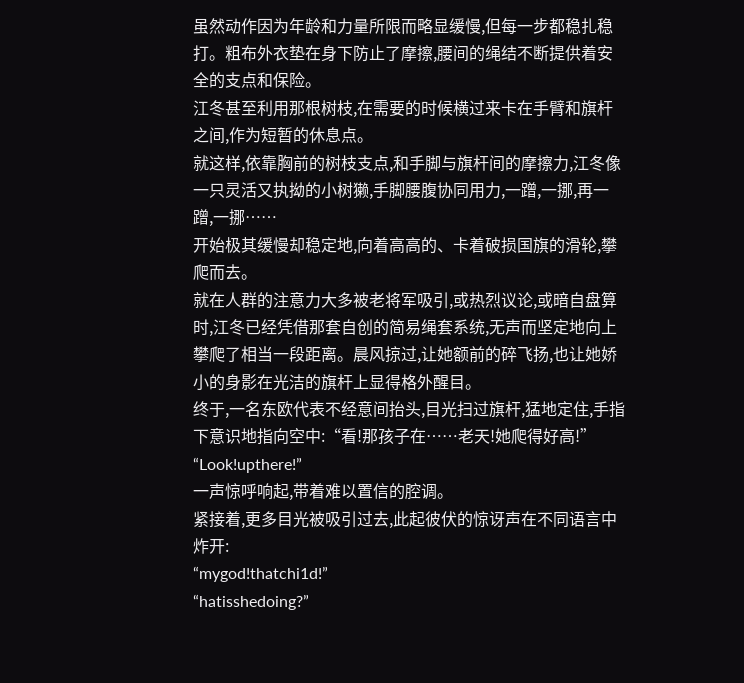虽然动作因为年龄和力量所限而略显缓慢,但每一步都稳扎稳打。粗布外衣垫在身下防止了摩擦,腰间的绳结不断提供着安全的支点和保险。
江冬甚至利用那根树枝,在需要的时候横过来卡在手臂和旗杆之间,作为短暂的休息点。
就这样,依靠胸前的树枝支点,和手脚与旗杆间的摩擦力,江冬像一只灵活又执拗的小树獭,手脚腰腹协同用力,一蹭,一挪,再一蹭,一挪……
开始极其缓慢却稳定地,向着高高的、卡着破损国旗的滑轮,攀爬而去。
就在人群的注意力大多被老将军吸引,或热烈议论,或暗自盘算时,江冬已经凭借那套自创的简易绳套系统,无声而坚定地向上攀爬了相当一段距离。晨风掠过,让她额前的碎飞扬,也让她娇小的身影在光洁的旗杆上显得格外醒目。
终于,一名东欧代表不经意间抬头,目光扫过旗杆,猛地定住,手指下意识地指向空中:“看!那孩子在……老天!她爬得好高!”
“Look!upthere!”
一声惊呼响起,带着难以置信的腔调。
紧接着,更多目光被吸引过去,此起彼伏的惊讶声在不同语言中炸开:
“mygod!thatchi1d!”
“hatisshedoing?”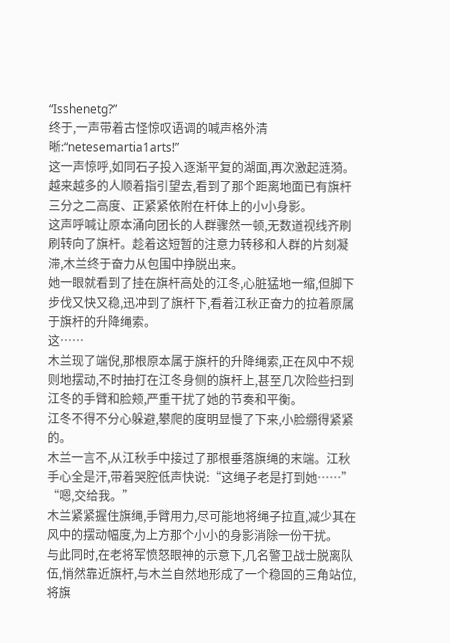“Isshenetg?”
终于,一声带着古怪惊叹语调的喊声格外清晰:“netesemartia1arts!”
这一声惊呼,如同石子投入逐渐平复的湖面,再次激起涟漪。越来越多的人顺着指引望去,看到了那个距离地面已有旗杆三分之二高度、正紧紧依附在杆体上的小小身影。
这声呼喊让原本涌向团长的人群骤然一顿,无数道视线齐刷刷转向了旗杆。趁着这短暂的注意力转移和人群的片刻凝滞,木兰终于奋力从包围中挣脱出来。
她一眼就看到了挂在旗杆高处的江冬,心脏猛地一缩,但脚下步伐又快又稳,迅冲到了旗杆下,看着江秋正奋力的拉着原属于旗杆的升降绳索。
这……
木兰现了端倪,那根原本属于旗杆的升降绳索,正在风中不规则地摆动,不时抽打在江冬身侧的旗杆上,甚至几次险些扫到江冬的手臂和脸颊,严重干扰了她的节奏和平衡。
江冬不得不分心躲避,攀爬的度明显慢了下来,小脸绷得紧紧的。
木兰一言不,从江秋手中接过了那根垂落旗绳的末端。江秋手心全是汗,带着哭腔低声快说:“这绳子老是打到她……”
“嗯,交给我。”
木兰紧紧握住旗绳,手臂用力,尽可能地将绳子拉直,减少其在风中的摆动幅度,为上方那个小小的身影消除一份干扰。
与此同时,在老将军愤怒眼神的示意下,几名警卫战士脱离队伍,悄然靠近旗杆,与木兰自然地形成了一个稳固的三角站位,将旗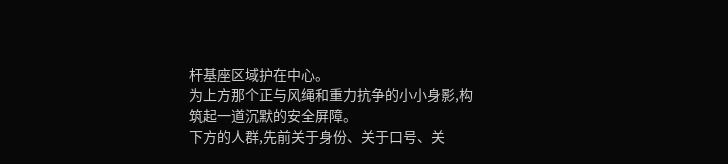杆基座区域护在中心。
为上方那个正与风绳和重力抗争的小小身影,构筑起一道沉默的安全屏障。
下方的人群,先前关于身份、关于口号、关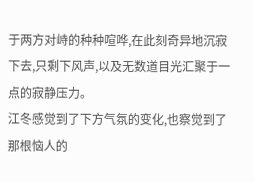于两方对峙的种种喧哗,在此刻奇异地沉寂下去,只剩下风声,以及无数道目光汇聚于一点的寂静压力。
江冬感觉到了下方气氛的变化,也察觉到了那根恼人的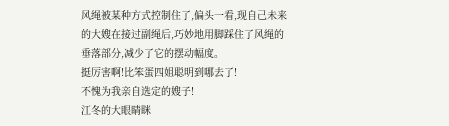风绳被某种方式控制住了,偏头一看,现自己未来的大嫂在接过副绳后,巧妙地用脚踩住了风绳的垂落部分,减少了它的摆动幅度。
挺厉害啊!比笨蛋四姐聪明到哪去了!
不愧为我亲自选定的嫂子!
江冬的大眼睛眯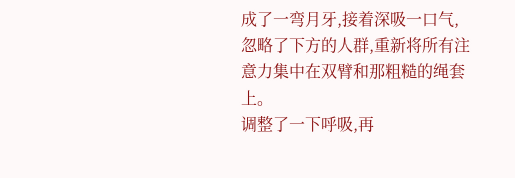成了一弯月牙,接着深吸一口气,忽略了下方的人群,重新将所有注意力集中在双臂和那粗糙的绳套上。
调整了一下呼吸,再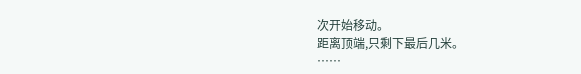次开始移动。
距离顶端,只剩下最后几米。
……